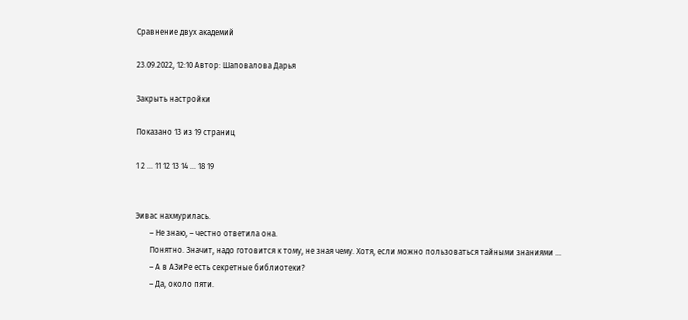Сравнение двух академий

23.09.2022, 12:10 Автор: Шаповалова Дарья

Закрыть настройки

Показано 13 из 19 страниц

1 2 ... 11 12 13 14 ... 18 19


Эивас нахмурилась.
       – Не знаю, – честно ответила она.
       Понятно. Значит, надо готовится к тому, не зная чему. Хотя, если можно пользоваться тайными знаниями …
       – А в АЗиРе есть секретные библиотеки?
       – Да, около пяти.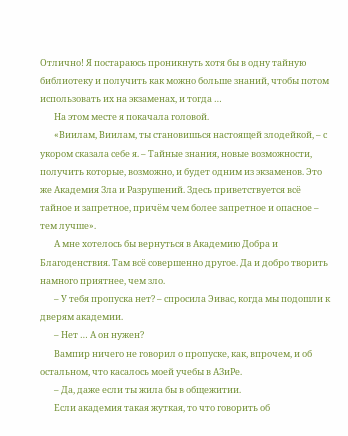Отлично! Я постараюсь проникнуть хотя бы в одну тайную библиотеку и получить как можно больше знаний, чтобы потом использовать их на экзаменах, и тогда …
       На этом месте я покачала головой.
       «Виилам, Виилам, ты становишься настоящей злодейкой, – с укором сказала себе я. – Тайные знания, новые возможности, получить которые, возможно, и будет одним из экзаменов. Это же Академия Зла и Разрушений. Здесь приветствуется всё тайное и запретное, причём чем более запретное и опасное – тем лучше».
       А мне хотелось бы вернуться в Академию Добра и Благоденствия. Там всё совершенно другое. Да и добро творить намного приятнее, чем зло.
       – У тебя пропуска нет? – спросила Эивас, когда мы подошли к дверям академии.
       – Нет … А он нужен?
       Вампир ничего не говорил о пропуске, как, впрочем, и об остальном, что касалось моей учебы в АЗиРе.
       – Да, даже если ты жила бы в общежитии.
       Если академия такая жуткая, то что говорить об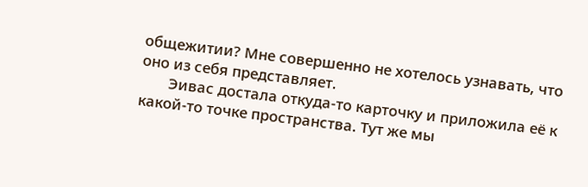общежитии? Мне совершенно не хотелось узнавать, что оно из себя представляет.
       Эивас достала откуда-то карточку и приложила её к какой-то точке пространства. Тут же мы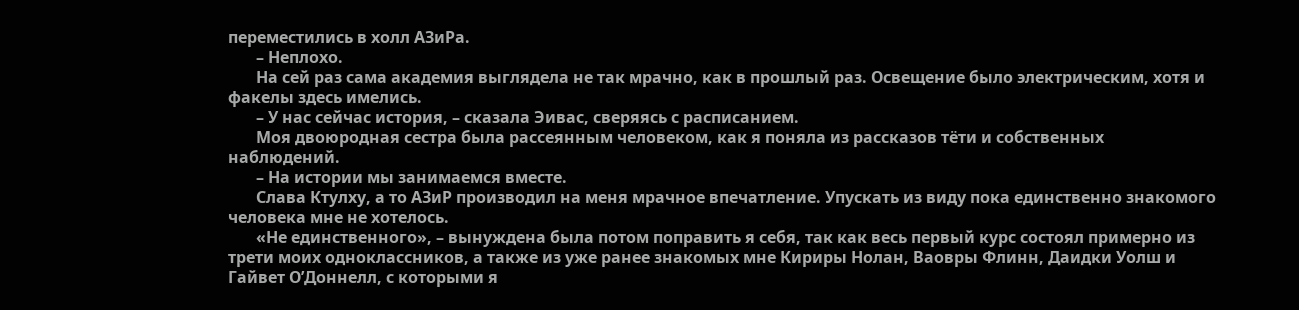переместились в холл АЗиРа.
       – Неплохо.
       На сей раз сама академия выглядела не так мрачно, как в прошлый раз. Освещение было электрическим, хотя и факелы здесь имелись.
       – У нас сейчас история, – сказала Эивас, сверяясь с расписанием.
       Моя двоюродная сестра была рассеянным человеком, как я поняла из рассказов тёти и собственных наблюдений.
       – На истории мы занимаемся вместе.
       Слава Ктулху, а то АЗиР производил на меня мрачное впечатление. Упускать из виду пока единственно знакомого человека мне не хотелось.
       «Не единственного», – вынуждена была потом поправить я себя, так как весь первый курс состоял примерно из трети моих одноклассников, а также из уже ранее знакомых мне Кириры Нолан, Ваовры Флинн, Даидки Уолш и Гайвет О’Доннелл, с которыми я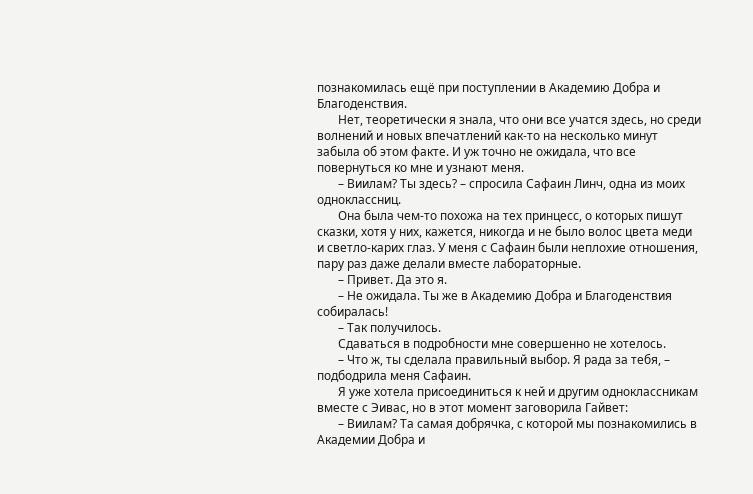познакомилась ещё при поступлении в Академию Добра и Благоденствия.
       Нет, теоретически я знала, что они все учатся здесь, но среди волнений и новых впечатлений как-то на несколько минут забыла об этом факте. И уж точно не ожидала, что все повернуться ко мне и узнают меня.
       – Виилам? Ты здесь? – спросила Сафаин Линч, одна из моих одноклассниц.
       Она была чем-то похожа на тех принцесс, о которых пишут сказки, хотя у них, кажется, никогда и не было волос цвета меди и светло-карих глаз. У меня с Сафаин были неплохие отношения, пару раз даже делали вместе лабораторные.
       – Привет. Да это я.
       – Не ожидала. Ты же в Академию Добра и Благоденствия собиралась!
       – Так получилось.
       Сдаваться в подробности мне совершенно не хотелось.
       – Что ж, ты сделала правильный выбор. Я рада за тебя, – подбодрила меня Сафаин.
       Я уже хотела присоединиться к ней и другим одноклассникам вместе с Эивас, но в этот момент заговорила Гайвет:
       – Виилам? Та самая добрячка, с которой мы познакомились в Академии Добра и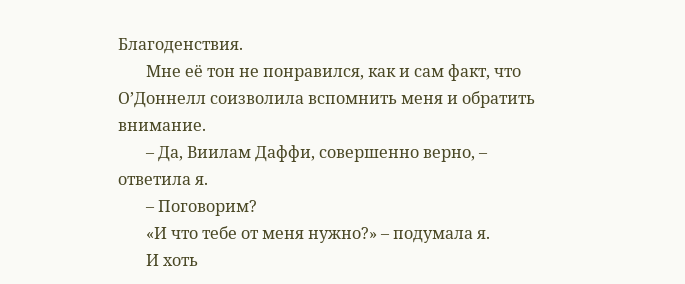Благоденствия.
       Мне её тон не понравился, как и сам факт, что О’Доннелл соизволила вспомнить меня и обратить внимание.
       – Да, Виилам Даффи, совершенно верно, – ответила я.
       – Поговорим?
       «И что тебе от меня нужно?» – подумала я.
       И хоть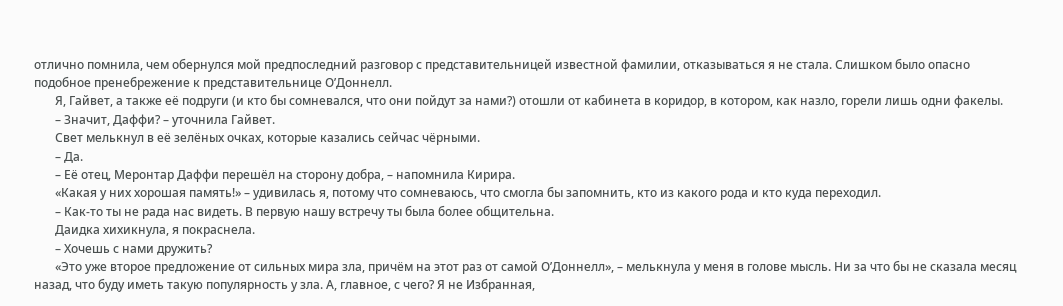отлично помнила, чем обернулся мой предпоследний разговор с представительницей известной фамилии, отказываться я не стала. Слишком было опасно подобное пренебрежение к представительнице О’Доннелл.
       Я, Гайвет, а также её подруги (и кто бы сомневался, что они пойдут за нами?) отошли от кабинета в коридор, в котором, как назло, горели лишь одни факелы.
       – Значит, Даффи? – уточнила Гайвет.
       Свет мелькнул в её зелёных очках, которые казались сейчас чёрными.
       – Да.
       – Её отец, Меронтар Даффи перешёл на сторону добра, – напомнила Кирира.
       «Какая у них хорошая память!» – удивилась я, потому что сомневаюсь, что смогла бы запомнить, кто из какого рода и кто куда переходил.
       – Как-то ты не рада нас видеть. В первую нашу встречу ты была более общительна.
       Даидка хихикнула, я покраснела.
       – Хочешь с нами дружить?
       «Это уже второе предложение от сильных мира зла, причём на этот раз от самой О’Доннелл», – мелькнула у меня в голове мысль. Ни за что бы не сказала месяц назад, что буду иметь такую популярность у зла. А, главное, с чего? Я не Избранная,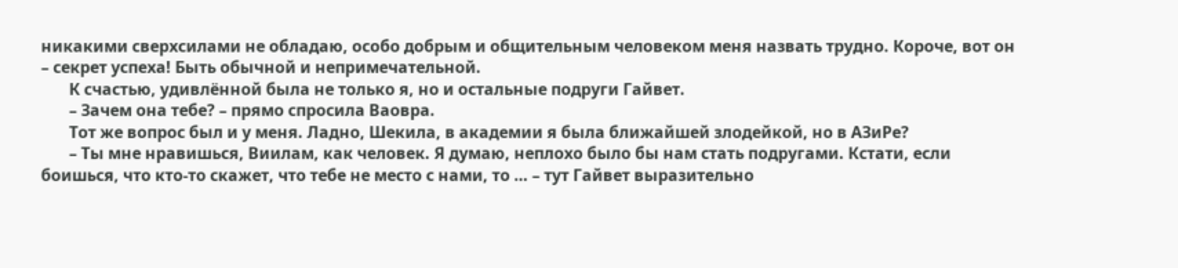никакими сверхсилами не обладаю, особо добрым и общительным человеком меня назвать трудно. Короче, вот он – секрет успеха! Быть обычной и непримечательной.
       К счастью, удивлённой была не только я, но и остальные подруги Гайвет.
       – Зачем она тебе? – прямо спросила Ваовра.
       Тот же вопрос был и у меня. Ладно, Шекила, в академии я была ближайшей злодейкой, но в АЗиРе?
       – Ты мне нравишься, Виилам, как человек. Я думаю, неплохо было бы нам стать подругами. Кстати, если боишься, что кто-то скажет, что тебе не место с нами, то … – тут Гайвет выразительно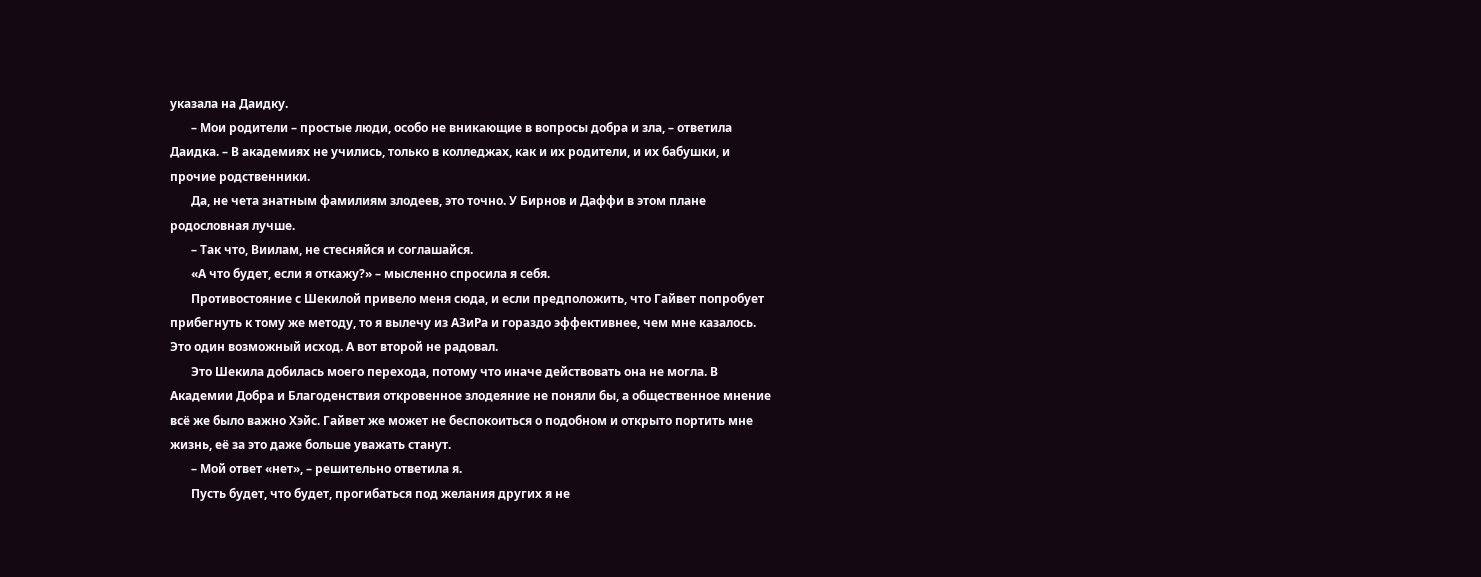указала на Даидку.
       – Мои родители – простые люди, особо не вникающие в вопросы добра и зла, – ответила Даидка. – В академиях не учились, только в колледжах, как и их родители, и их бабушки, и прочие родственники.
       Да, не чета знатным фамилиям злодеев, это точно. У Бирнов и Даффи в этом плане родословная лучше.
       – Так что, Виилам, не стесняйся и соглашайся.
       «А что будет, если я откажу?» – мысленно спросила я себя.
       Противостояние с Шекилой привело меня сюда, и если предположить, что Гайвет попробует прибегнуть к тому же методу, то я вылечу из АЗиРа и гораздо эффективнее, чем мне казалось. Это один возможный исход. А вот второй не радовал.
       Это Шекила добилась моего перехода, потому что иначе действовать она не могла. В Академии Добра и Благоденствия откровенное злодеяние не поняли бы, а общественное мнение всё же было важно Хэйс. Гайвет же может не беспокоиться о подобном и открыто портить мне жизнь, её за это даже больше уважать станут.
       – Мой ответ «нет», – решительно ответила я.
       Пусть будет, что будет, прогибаться под желания других я не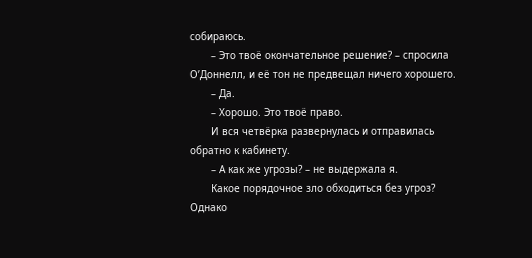собираюсь.
       – Это твоё окончательное решение? – спросила О’Доннелл, и её тон не предвещал ничего хорошего.
       – Да.
       – Хорошо. Это твоё право.
       И вся четвёрка развернулась и отправилась обратно к кабинету.
       – А как же угрозы? – не выдержала я.
       Какое порядочное зло обходиться без угроз? Однако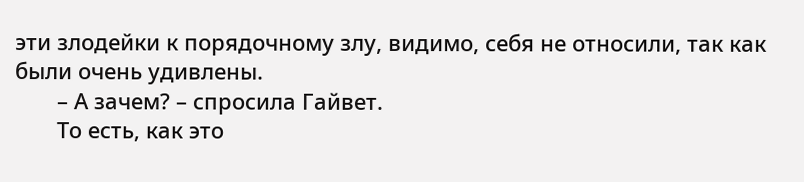эти злодейки к порядочному злу, видимо, себя не относили, так как были очень удивлены.
       – А зачем? – спросила Гайвет.
       То есть, как это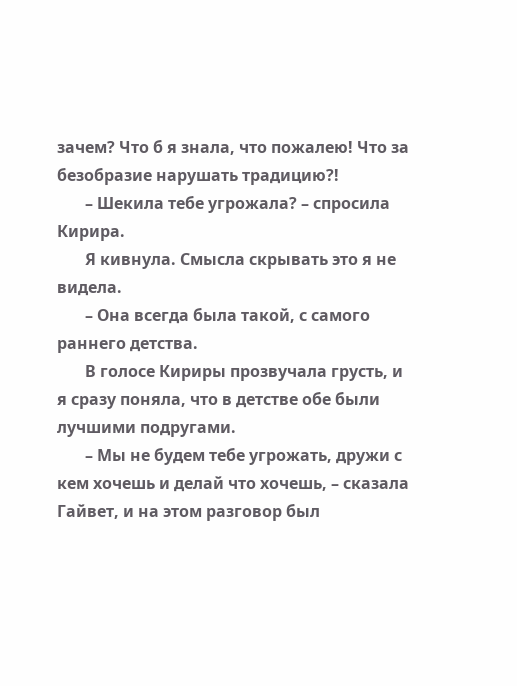зачем? Что б я знала, что пожалею! Что за безобразие нарушать традицию?!
       – Шекила тебе угрожала? – спросила Кирира.
       Я кивнула. Смысла скрывать это я не видела.
       – Она всегда была такой, с самого раннего детства.
       В голосе Кириры прозвучала грусть, и я сразу поняла, что в детстве обе были лучшими подругами.
       – Мы не будем тебе угрожать, дружи с кем хочешь и делай что хочешь, – сказала Гайвет, и на этом разговор был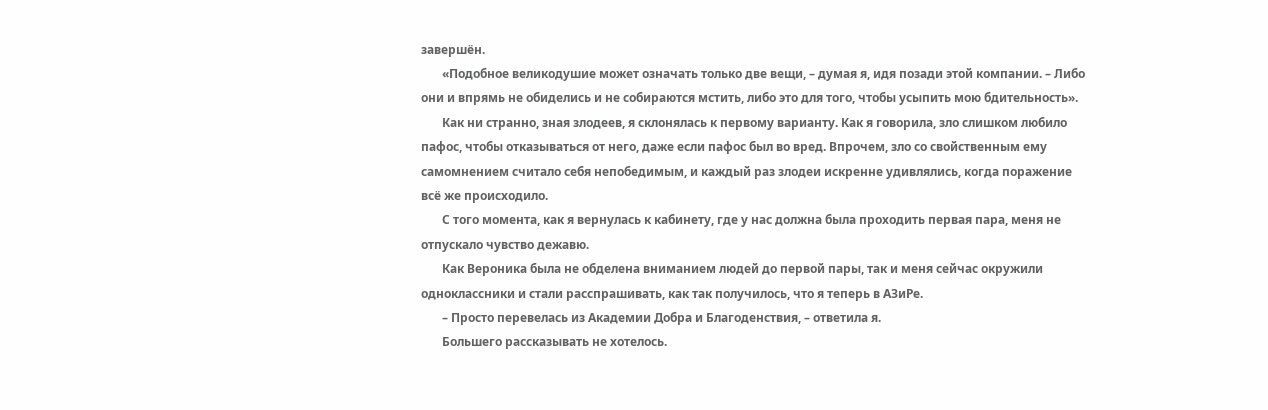завершён.
       «Подобное великодушие может означать только две вещи, – думая я, идя позади этой компании. – Либо они и впрямь не обиделись и не собираются мстить, либо это для того, чтобы усыпить мою бдительность».
       Как ни странно, зная злодеев, я склонялась к первому варианту. Как я говорила, зло слишком любило пафос, чтобы отказываться от него, даже если пафос был во вред. Впрочем, зло со свойственным ему самомнением считало себя непобедимым, и каждый раз злодеи искренне удивлялись, когда поражение всё же происходило.
       С того момента, как я вернулась к кабинету, где у нас должна была проходить первая пара, меня не отпускало чувство дежавю.
       Как Вероника была не обделена вниманием людей до первой пары, так и меня сейчас окружили одноклассники и стали расспрашивать, как так получилось, что я теперь в АЗиРе.
       – Просто перевелась из Академии Добра и Благоденствия, – ответила я.
       Большего рассказывать не хотелось.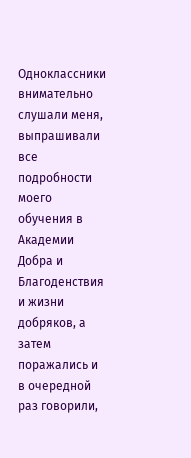Одноклассники внимательно слушали меня, выпрашивали все подробности моего обучения в Академии Добра и Благоденствия и жизни добряков, а затем поражались и в очередной раз говорили,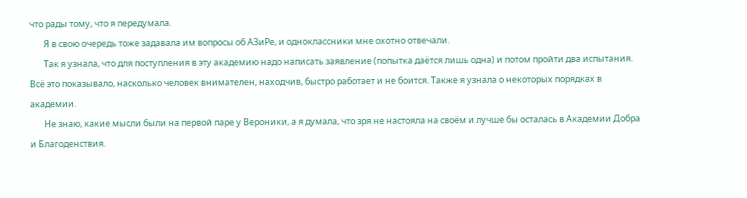что рады тому, что я передумала.
       Я в свою очередь тоже задавала им вопросы об АЗиРе, и одноклассники мне охотно отвечали.
       Так я узнала, что для поступления в эту академию надо написать заявление (попытка даётся лишь одна) и потом пройти два испытания. Всё это показывало, насколько человек внимателен, находчив, быстро работает и не боится. Также я узнала о некоторых порядках в академии.
       Не знаю, какие мысли были на первой паре у Вероники, а я думала, что зря не настояла на своём и лучше бы осталась в Академии Добра и Благоденствия.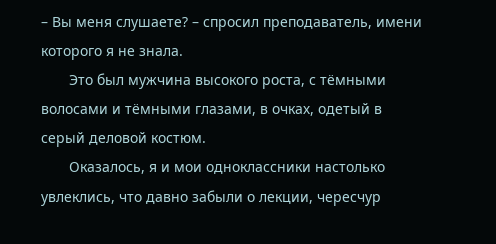– Вы меня слушаете? – спросил преподаватель, имени которого я не знала.
       Это был мужчина высокого роста, с тёмными волосами и тёмными глазами, в очках, одетый в серый деловой костюм.
       Оказалось, я и мои одноклассники настолько увлеклись, что давно забыли о лекции, чересчур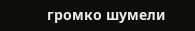громко шумели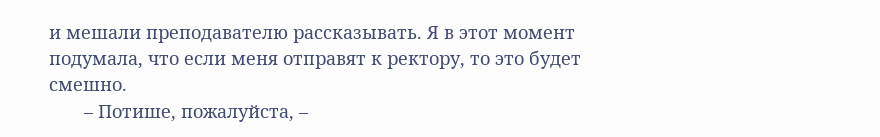и мешали преподавателю рассказывать. Я в этот момент подумала, что если меня отправят к ректору, то это будет смешно.
       – Потише, пожалуйста, –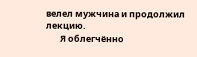велел мужчина и продолжил лекцию.
       Я облегчённо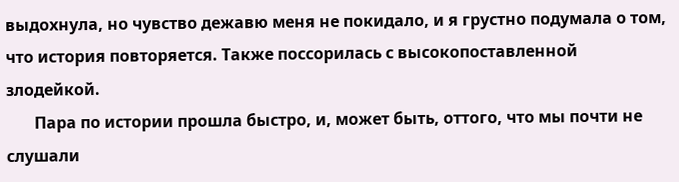выдохнула, но чувство дежавю меня не покидало, и я грустно подумала о том, что история повторяется. Также поссорилась с высокопоставленной злодейкой.
       Пара по истории прошла быстро, и, может быть, оттого, что мы почти не слушали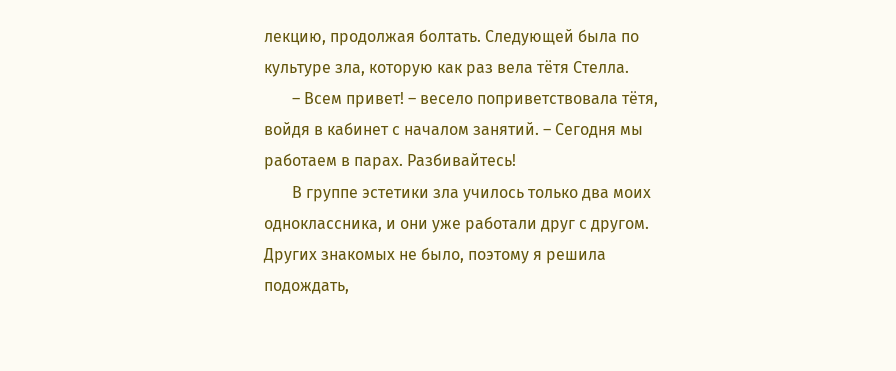лекцию, продолжая болтать. Следующей была по культуре зла, которую как раз вела тётя Стелла.
       – Всем привет! – весело поприветствовала тётя, войдя в кабинет с началом занятий. – Сегодня мы работаем в парах. Разбивайтесь!
       В группе эстетики зла училось только два моих одноклассника, и они уже работали друг с другом. Других знакомых не было, поэтому я решила подождать,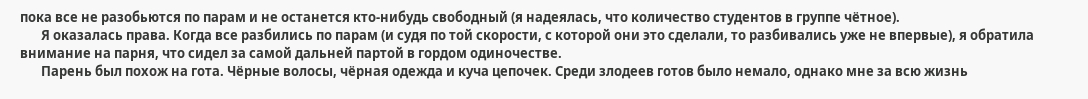пока все не разобьются по парам и не останется кто-нибудь свободный (я надеялась, что количество студентов в группе чётное).
       Я оказалась права. Когда все разбились по парам (и судя по той скорости, с которой они это сделали, то разбивались уже не впервые), я обратила внимание на парня, что сидел за самой дальней партой в гордом одиночестве.
       Парень был похож на гота. Чёрные волосы, чёрная одежда и куча цепочек. Среди злодеев готов было немало, однако мне за всю жизнь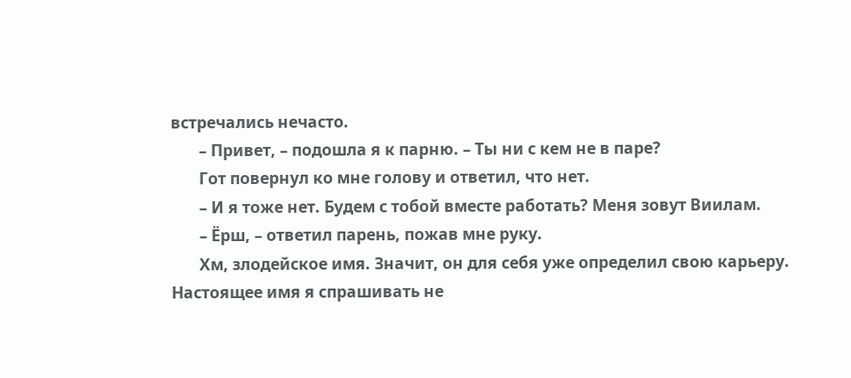встречались нечасто.
       – Привет, – подошла я к парню. – Ты ни с кем не в паре?
       Гот повернул ко мне голову и ответил, что нет.
       – И я тоже нет. Будем с тобой вместе работать? Меня зовут Виилам.
       – Ёрш, – ответил парень, пожав мне руку.
       Хм, злодейское имя. Значит, он для себя уже определил свою карьеру. Настоящее имя я спрашивать не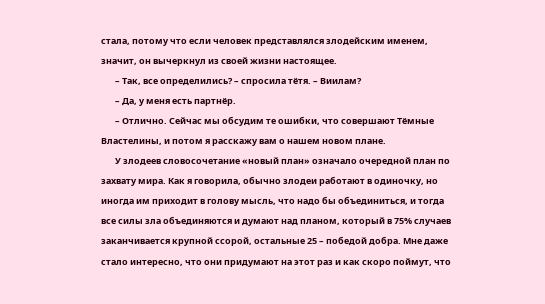стала, потому что если человек представлялся злодейским именем, значит, он вычеркнул из своей жизни настоящее.
       – Так, все определились? – спросила тётя. – Виилам?
       – Да, у меня есть партнёр.
       – Отлично. Сейчас мы обсудим те ошибки, что совершают Тёмные Властелины, и потом я расскажу вам о нашем новом плане.
       У злодеев словосочетание «новый план» означало очередной план по захвату мира. Как я говорила, обычно злодеи работают в одиночку, но иногда им приходит в голову мысль, что надо бы объединиться, и тогда все силы зла объединяются и думают над планом, который в 75% случаев заканчивается крупной ссорой, остальные 25 – победой добра. Мне даже стало интересно, что они придумают на этот раз и как скоро поймут, что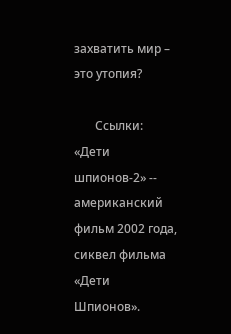захватить мир – это утопия?

       Ссылки: «Дети шпионов-2» -- американский фильм 2002 года, сиквел фильма «Дети Шпионов».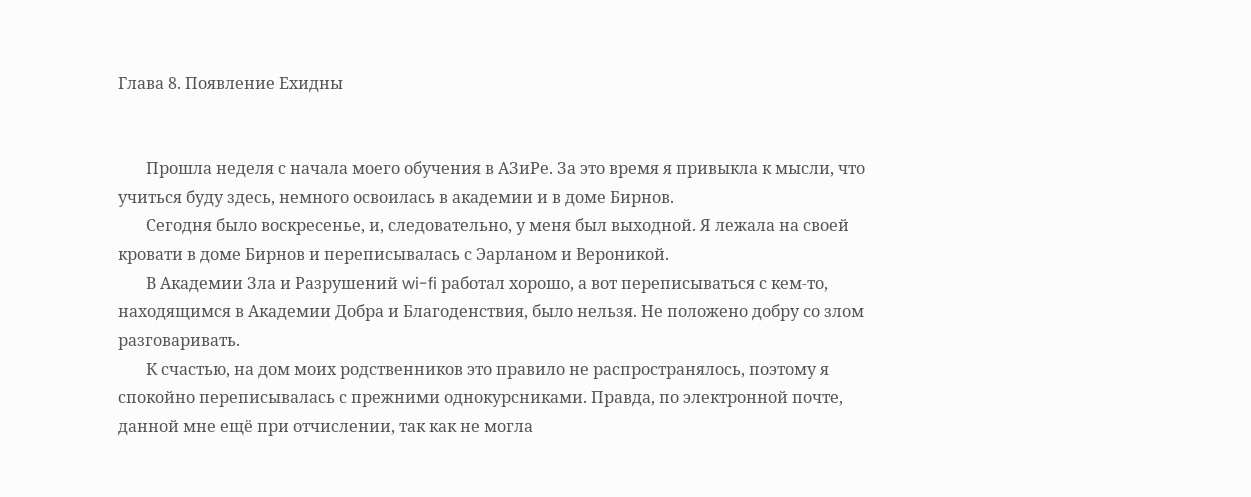Глава 8. Появление Ехидны


       Прошла неделя с начала моего обучения в АЗиРе. За это время я привыкла к мысли, что учиться буду здесь, немного освоилась в академии и в доме Бирнов.
       Сегодня было воскресенье, и, следовательно, у меня был выходной. Я лежала на своей кровати в доме Бирнов и переписывалась с Эарланом и Вероникой.
       В Академии Зла и Разрушений wi-fi работал хорошо, а вот переписываться с кем-то, находящимся в Академии Добра и Благоденствия, было нельзя. Не положено добру со злом разговаривать.
       К счастью, на дом моих родственников это правило не распространялось, поэтому я спокойно переписывалась с прежними однокурсниками. Правда, по электронной почте, данной мне ещё при отчислении, так как не могла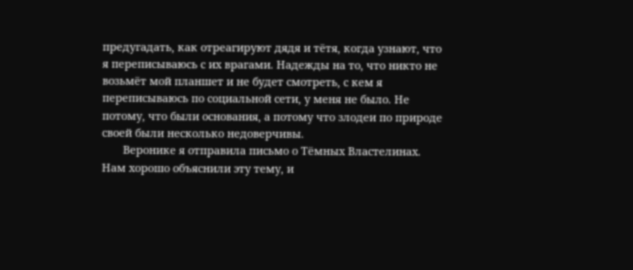предугадать, как отреагируют дядя и тётя, когда узнают, что я переписываюсь с их врагами. Надежды на то, что никто не возьмёт мой планшет и не будет смотреть, с кем я переписываюсь по социальной сети, у меня не было. Не потому, что были основания, а потому что злодеи по природе своей были несколько недоверчивы.
       Веронике я отправила письмо о Тёмных Властелинах. Нам хорошо объяснили эту тему, и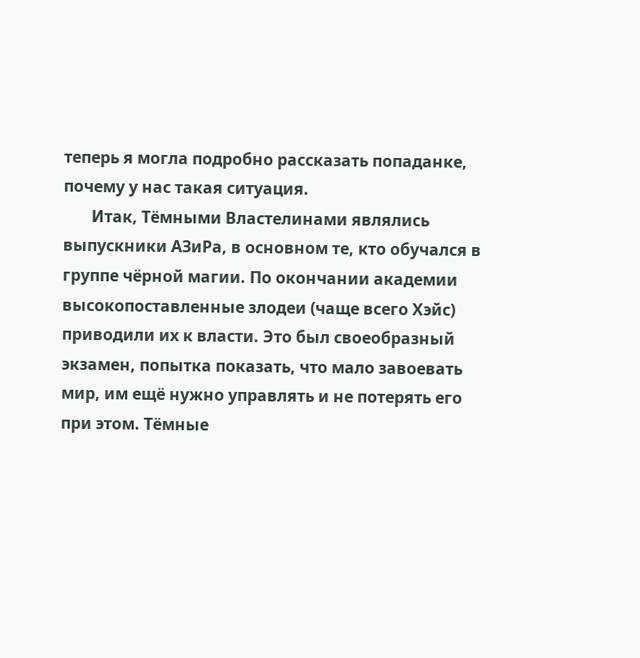теперь я могла подробно рассказать попаданке, почему у нас такая ситуация.
       Итак, Тёмными Властелинами являлись выпускники АЗиРа, в основном те, кто обучался в группе чёрной магии. По окончании академии высокопоставленные злодеи (чаще всего Хэйс) приводили их к власти. Это был своеобразный экзамен, попытка показать, что мало завоевать мир, им ещё нужно управлять и не потерять его при этом. Тёмные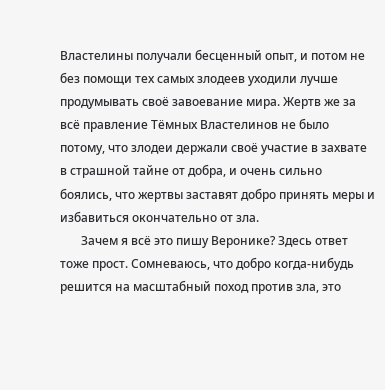Властелины получали бесценный опыт, и потом не без помощи тех самых злодеев уходили лучше продумывать своё завоевание мира. Жертв же за всё правление Тёмных Властелинов не было потому, что злодеи держали своё участие в захвате в страшной тайне от добра, и очень сильно боялись, что жертвы заставят добро принять меры и избавиться окончательно от зла.
       Зачем я всё это пишу Веронике? Здесь ответ тоже прост. Сомневаюсь, что добро когда-нибудь решится на масштабный поход против зла, это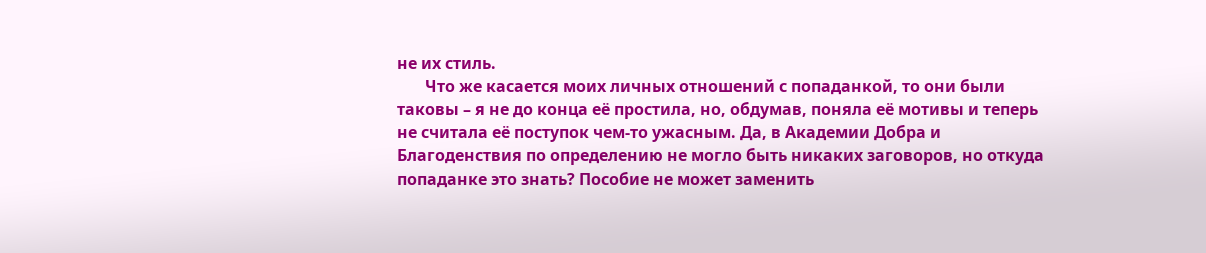не их стиль.
       Что же касается моих личных отношений с попаданкой, то они были таковы – я не до конца её простила, но, обдумав, поняла её мотивы и теперь не считала её поступок чем-то ужасным. Да, в Академии Добра и Благоденствия по определению не могло быть никаких заговоров, но откуда попаданке это знать? Пособие не может заменить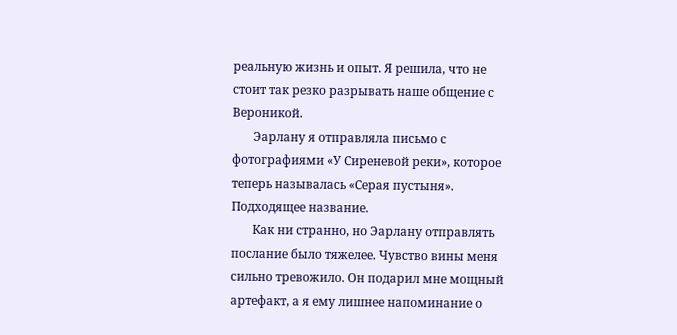реальную жизнь и опыт. Я решила, что не стоит так резко разрывать наше общение с Вероникой.
       Эарлану я отправляла письмо с фотографиями «У Сиреневой реки», которое теперь называлась «Серая пустыня». Подходящее название.
       Как ни странно, но Эарлану отправлять послание было тяжелее. Чувство вины меня сильно тревожило. Он подарил мне мощный артефакт, а я ему лишнее напоминание о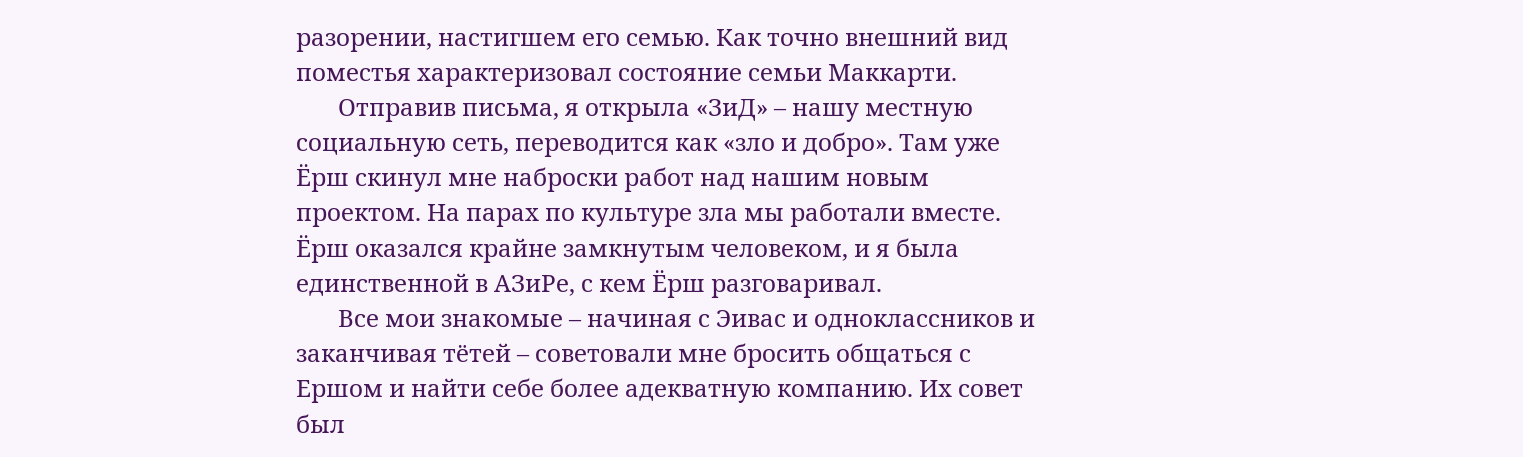разорении, настигшем его семью. Как точно внешний вид поместья характеризовал состояние семьи Маккарти.
       Отправив письма, я открыла «ЗиД» – нашу местную социальную сеть, переводится как «зло и добро». Там уже Ёрш скинул мне наброски работ над нашим новым проектом. На парах по культуре зла мы работали вместе. Ёрш оказался крайне замкнутым человеком, и я была единственной в АЗиРе, с кем Ёрш разговаривал.
       Все мои знакомые – начиная с Эивас и одноклассников и заканчивая тётей – советовали мне бросить общаться с Ершом и найти себе более адекватную компанию. Их совет был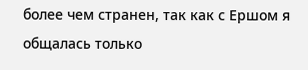более чем странен, так как с Ершом я общалась только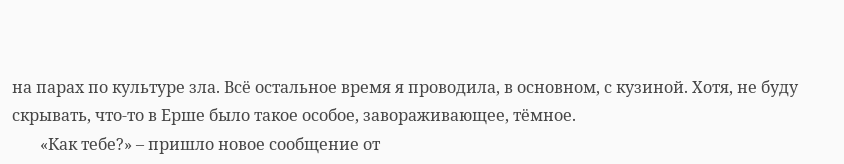на парах по культуре зла. Всё остальное время я проводила, в основном, с кузиной. Хотя, не буду скрывать, что-то в Ерше было такое особое, завораживающее, тёмное.
       «Как тебе?» – пришло новое сообщение от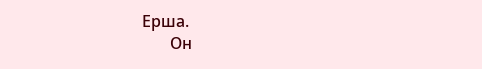Ерша.
       Он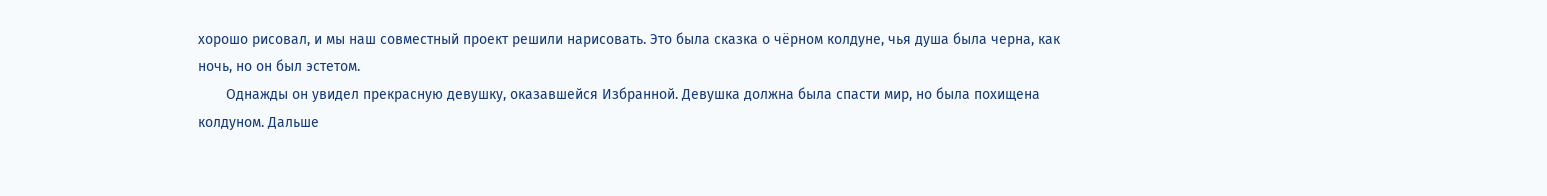хорошо рисовал, и мы наш совместный проект решили нарисовать. Это была сказка о чёрном колдуне, чья душа была черна, как ночь, но он был эстетом.
       Однажды он увидел прекрасную девушку, оказавшейся Избранной. Девушка должна была спасти мир, но была похищена колдуном. Дальше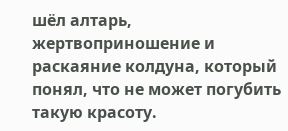шёл алтарь, жертвоприношение и раскаяние колдуна, который понял, что не может погубить такую красоту.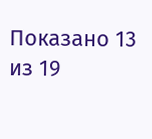Показано 13 из 19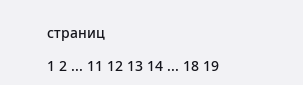страниц

1 2 ... 11 12 13 14 ... 18 19